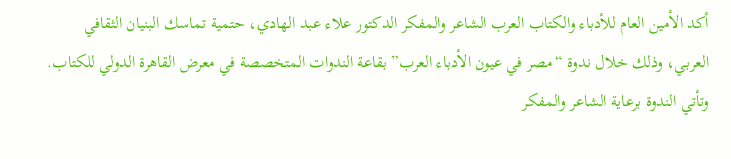أكد الأمين العام للأدباء والكتاب العرب الشاعر والمفكر الدكتور علاء عبد الهادي، حتمية تماسك البنيان الثقافي العربي، وذلك خلال ندوة “مصر في عيون الأدباء العرب” بقاعة الندوات المتخصصة في معرض القاهرة الدولي للكتاب.
وتأتي الندوة برعاية الشاعر والمفكر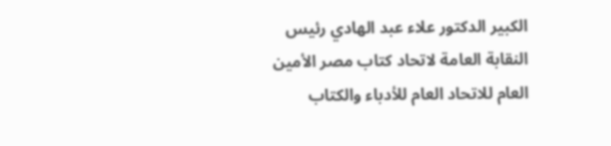الكبير الدكتور علاء عبد الهادي رئيس النقابة العامة لاتحاد كتاب مصر الأمين العام للاتحاد العام للأدباء والكتاب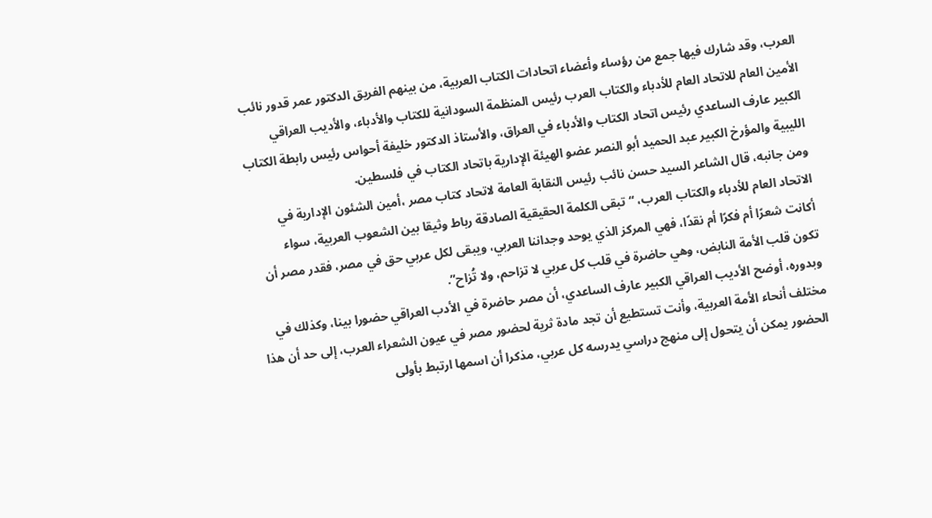العرب، وقد شارك فيها جمع من رؤساء وأعضاء اتحادات الكتاب العربية، من بينهم الفريق الدكتور عمر قدور نائب الأمين العام للاتحاد العام للأدباء والكتاب العرب رئيس المنظمة السودانية للكتاب والأدباء، والأديب العراقي الكبير عارف الساعدي رئيس اتحاد الكتاب والأدباء في العراق، والأستاذ الدكتور خليفة أحواس رئيس رابطة الكتاب الليبية والمؤرخ الكبير عبد الحميد أبو النصر عضو الهيئة الإدارية باتحاد الكتاب في فلسطين.
ومن جانبه، قال الشاعر السيد حسن نائب رئيس النقابة العامة لاتحاد كتاب مصر ،أمين الشئون الإدارية في الاتحاد العام للأدباء والكتاب العرب، “تبقى الكلمة الحقيقية الصادقة رباط وثيقا بين الشعوب العربية، سواء أكانت شعرًا أم فكرًا أم نقدًا، فهي المركز الذي يوحد وجداننا العربي، ويبقى لكل عربي حق في مصر، فقدر مصر أن تكون قلب الأمة النابض، وهي حاضرة في قلب كل عربي لا تزاحم، ولا تُزاح”.
وبدوره، أوضح الأديب العراقي الكبير عارف الساعدي، أن مصر حاضرة في الأدب العراقي حضورا بينا، وكذلك في مختلف أنحاء الأمة العربية، وأنت تستطيع أن تجد مادة ثرية لحضور مصر في عيون الشعراء العرب، إلى حد أن هذا الحضور يمكن أن يتحول إلى منهج دراسي يدرسه كل عربي، مذكرا أن اسمها ارتبط بأولى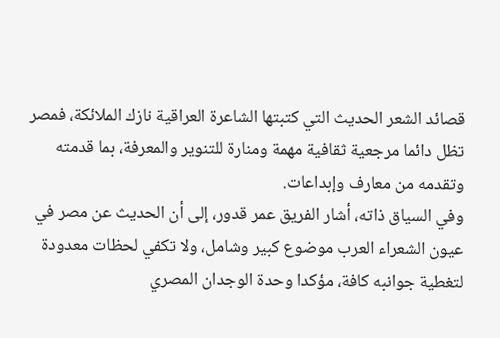قصائد الشعر الحديث التي كتبتها الشاعرة العراقية نازك الملائكة، فمصر تظل دائما مرجعية ثقافية مهمة ومنارة للتنوير والمعرفة، بما قدمته وتقدمه من معارف وإبداعات.
وفي السياق ذاته، أشار الفريق عمر قدور، إلى أن الحديث عن مصر في عيون الشعراء العرب موضوع كبير وشامل، ولا تكفي لحظات معدودة لتغطية جوانبه كافة، مؤكدا وحدة الوجدان المصري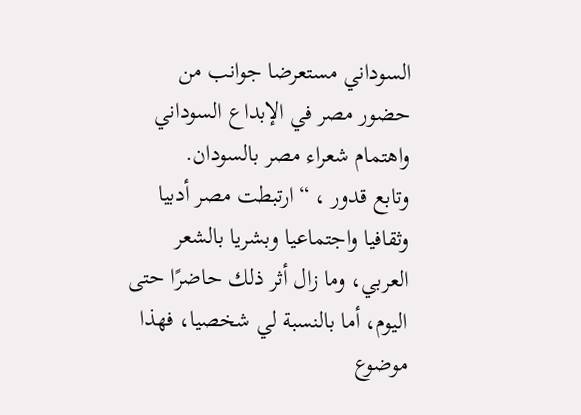السوداني مستعرضا جوانب من حضور مصر في الإبداع السوداني واهتمام شعراء مصر بالسودان.
وتابع قدور ، “ارتبطت مصر أدبيا وثقافيا واجتماعيا وبشريا بالشعر العربي، وما زال أثر ذلك حاضرًا حتى اليوم، أما بالنسبة لي شخصيا، فهذا موضوع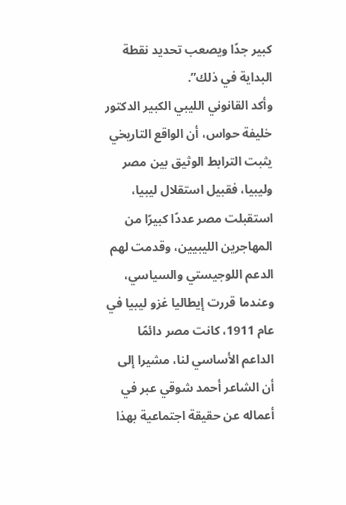كبير جدًا ويصعب تحديد نقطة البداية في ذلك”.
وأكد القانوني الليبي الكبير الدكتور خليفة حواس، أن الواقع التاريخي يثبت الترابط الوثيق بين مصر وليبيا، فقبيل استقلال ليبيا، استقبلت مصر عددًا كبيرًا من المهاجرين الليبيين، وقدمت لهم الدعم اللوجيستي والسياسي، وعندما قررت إيطاليا غزو ليبيا في عام 1911، كانت مصر دائمًا الداعم الأساسي لنا، مشيرا إلى أن الشاعر أحمد شوقي عبر في أعماله عن حقيقة اجتماعية بهذا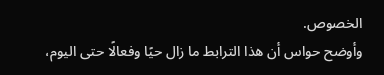الخصوص.
وأوضح حواس أن هذا الترابط ما زال حيًا وفعالًا حتى اليوم،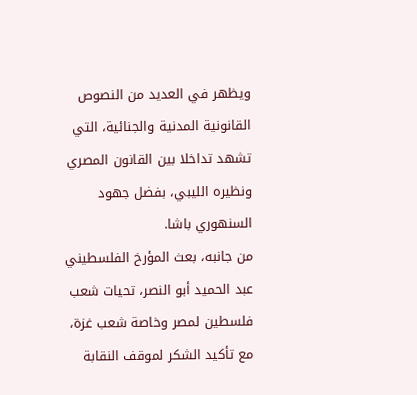ويظهر في العديد من النصوص القانونية المدنية والجنائية، التي تشهد تداخلا بين القانون المصري ونظيره الليبي، بفضل جهود السنهوري باشا.
من جانبه، بعث المؤرخ الفلسطيني عبد الحميد أبو النصر، تحيات شعب فلسطين لمصر وخاصة شعب غزة، مع تأكيد الشكر لموقف النقابة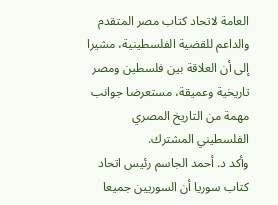العامة لاتحاد كتاب مصر المتقدم والداعم للقضية الفلسطينية، مشيرا إلى أن العلاقة بين فلسطين ومصر تاريخية وعميقة، مستعرضا جوانب مهمة من التاريخ المصري الفلسطيني المشترك.
وأكد د. أحمد الجاسم رئيس اتحاد كتاب سوريا أن السوريين جميعا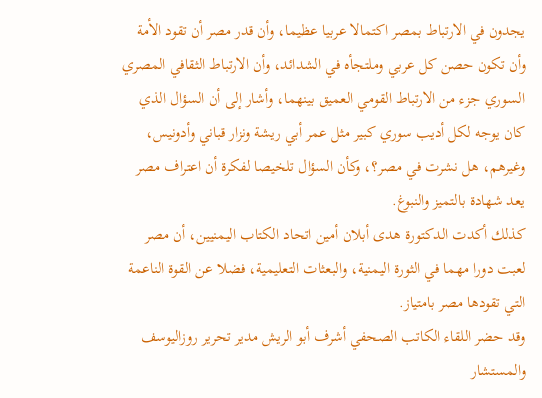يجدون في الارتباط بمصر اكتمالا عربيا عظيما، وأن قدر مصر أن تقود الأمة وأن تكون حصن كل عربي وملتجأه في الشدائد، وأن الارتباط الثقافي المصري السوري جزء من الارتباط القومي العميق بينهما، وأشار إلى أن السؤال الذي كان يوجه لكل أديب سوري كبير مثل عمر أبي ريشة ونزار قباني وأدونيس، وغيرهم، هل نشرت في مصر؟، وكأن السؤال تلخيصا لفكرة أن اعتراف مصر يعد شهادة بالتميز والنبوغ.
كذلك أكدت الدكتورة هدى أبلان أمين اتحاد الكتاب اليمنيين، أن مصر لعبت دورا مهما في الثورة اليمنية، والبعثات التعليمية، فضلا عن القوة الناعمة التي تقودها مصر بامتياز.
وقد حضر اللقاء الكاتب الصحفي أشرف أبو الريش مدير تحرير روزاليوسف والمستشار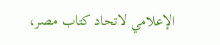الإعلامي لاتحاد كتاب مصر،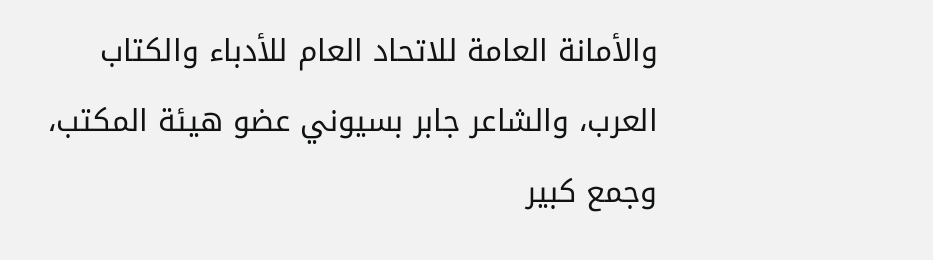والأمانة العامة للاتحاد العام للأدباء والكتاب العرب، والشاعر جابر بسيوني عضو هيئة المكتب، وجمع كبير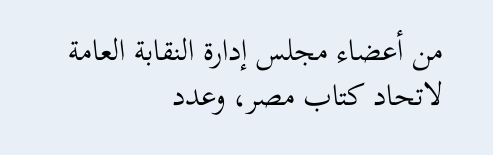من أعضاء مجلس إدارة النقابة العامة لاتحاد كتاب مصر، وعدد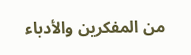من المفكرين والأدباء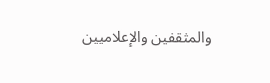والمثقفين والإعلاميين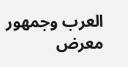العرب وجمهور معرض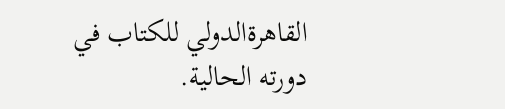القاهرةالدولي للكتاب في دورته الحالية.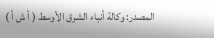المصدر: وكالة أنباء الشرق الأوسط ( أ ش أ )